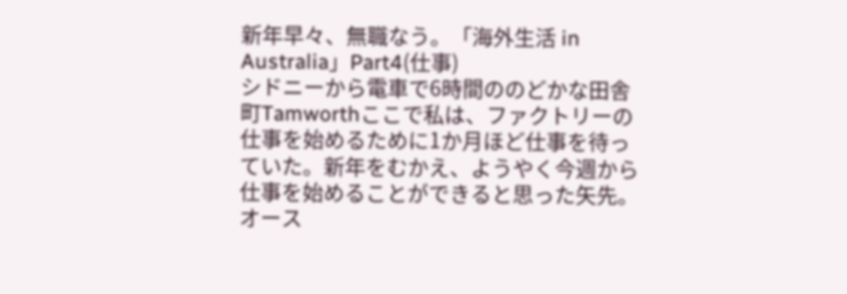新年早々、無職なう。「海外生活 in Australia」Part4(仕事)
シドニーから電車で6時間ののどかな田舎町Tamworthここで私は、ファクトリーの仕事を始めるために1か月ほど仕事を待っていた。新年をむかえ、ようやく今週から仕事を始めることができると思った矢先。オース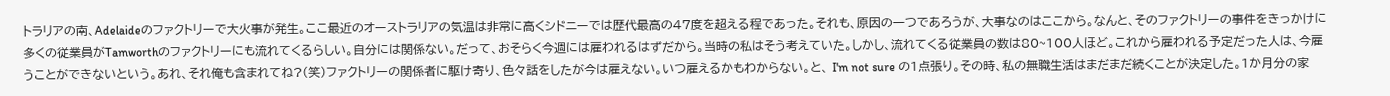トラリアの南、Adelaideのファクトリーで大火事が発生。ここ最近のオーストラリアの気温は非常に高くシドニーでは歴代最高の47度を超える程であった。それも、原因の一つであろうが、大事なのはここから。なんと、そのファクトリーの事件をきっかけに多くの従業員がTamworthのファクトリーにも流れてくるらしい。自分には関係ない。だって、おそらく今週には雇われるはずだから。当時の私はそう考えていた。しかし、流れてくる従業員の数は80~100人ほど。これから雇われる予定だった人は、今雇うことができないという。あれ、それ俺も含まれてね?(笑)ファクトリーの関係者に駆け寄り、色々話をしたが今は雇えない。いつ雇えるかもわからない。と、 I'm not sure の1点張り。その時、私の無職生活はまだまだ続くことが決定した。1か月分の家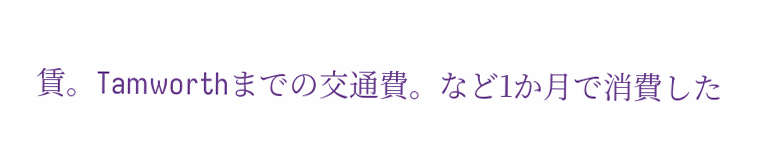賃。Tamworthまでの交通費。など1か月で消費した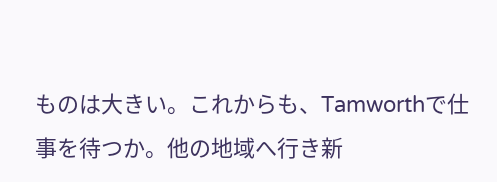ものは大きい。これからも、Tamworthで仕事を待つか。他の地域へ行き新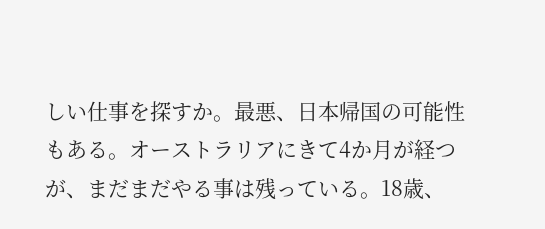しい仕事を探すか。最悪、日本帰国の可能性もある。オーストラリアにきて4か月が経つが、まだまだやる事は残っている。18歳、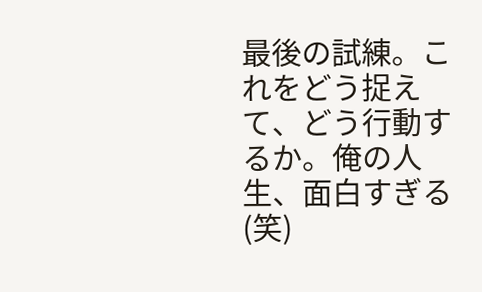最後の試練。これをどう捉えて、どう行動するか。俺の人生、面白すぎる(笑)